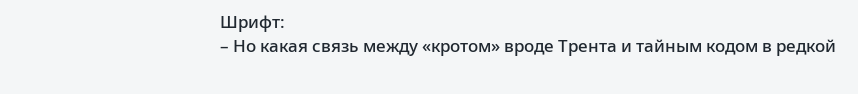Шрифт:
– Но какая связь между «кротом» вроде Трента и тайным кодом в редкой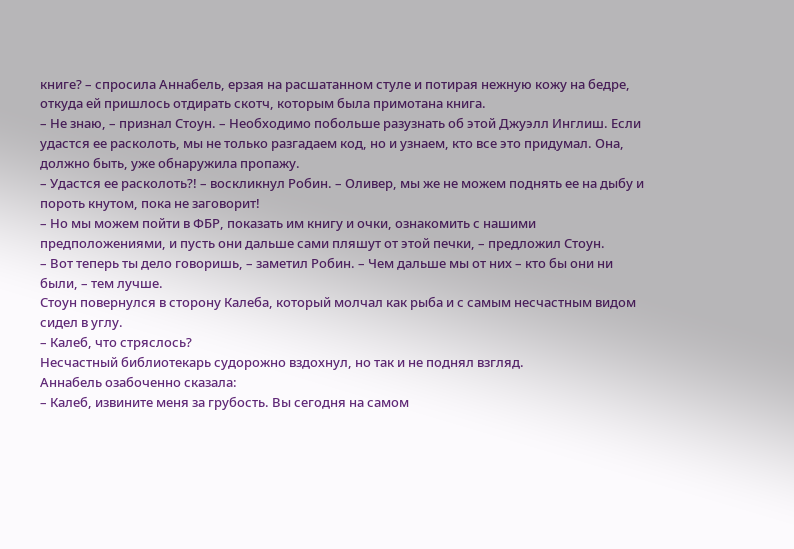книге? – спросила Аннабель, ерзая на расшатанном стуле и потирая нежную кожу на бедре, откуда ей пришлось отдирать скотч, которым была примотана книга.
– Не знаю, – признал Стоун. – Необходимо побольше разузнать об этой Джуэлл Инглиш. Если удастся ее расколоть, мы не только разгадаем код, но и узнаем, кто все это придумал. Она, должно быть, уже обнаружила пропажу.
– Удастся ее расколоть?! – воскликнул Робин. – Оливер, мы же не можем поднять ее на дыбу и пороть кнутом, пока не заговорит!
– Но мы можем пойти в ФБР, показать им книгу и очки, ознакомить с нашими предположениями, и пусть они дальше сами пляшут от этой печки, – предложил Стоун.
– Вот теперь ты дело говоришь, – заметил Робин. – Чем дальше мы от них – кто бы они ни были, – тем лучше.
Стоун повернулся в сторону Калеба, который молчал как рыба и с самым несчастным видом сидел в углу.
– Калеб, что стряслось?
Несчастный библиотекарь судорожно вздохнул, но так и не поднял взгляд.
Аннабель озабоченно сказала:
– Калеб, извините меня за грубость. Вы сегодня на самом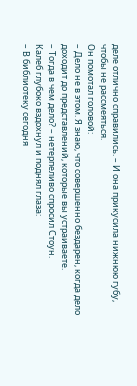деле отлично справились. – И она прикусила нижнюю губу, чтобы не рассмеяться.
Он помотал головой:
– Дело не в этом. Я знаю, что совершенно бездарен, когда дело доходит до представлений, которые вы устраиваете.
– Тогда в чем дело? – нетерпеливо спросил Стоун.
Калеб глубоко вздохнул и поднял глаза:
– В библиотеку сегодня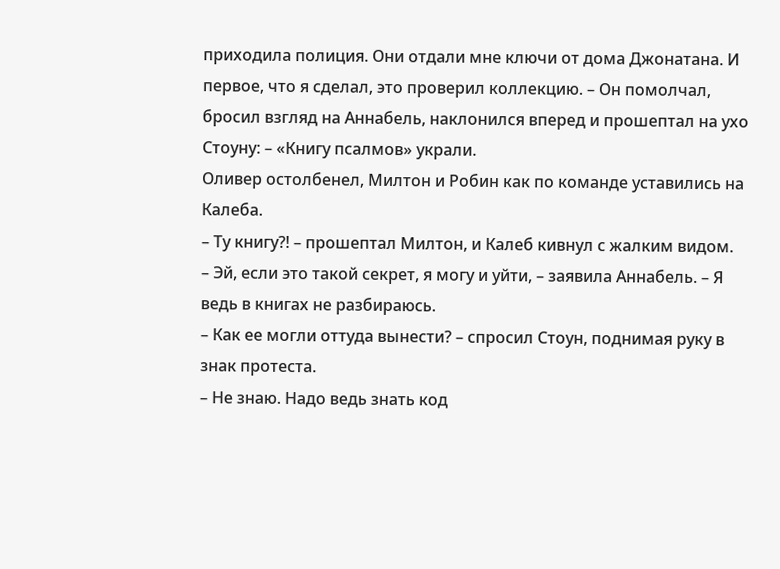приходила полиция. Они отдали мне ключи от дома Джонатана. И первое, что я сделал, это проверил коллекцию. – Он помолчал, бросил взгляд на Аннабель, наклонился вперед и прошептал на ухо Стоуну: – «Книгу псалмов» украли.
Оливер остолбенел, Милтон и Робин как по команде уставились на Калеба.
– Ту книгу?! – прошептал Милтон, и Калеб кивнул с жалким видом.
– Эй, если это такой секрет, я могу и уйти, – заявила Аннабель. – Я ведь в книгах не разбираюсь.
– Как ее могли оттуда вынести? – спросил Стоун, поднимая руку в знак протеста.
– Не знаю. Надо ведь знать код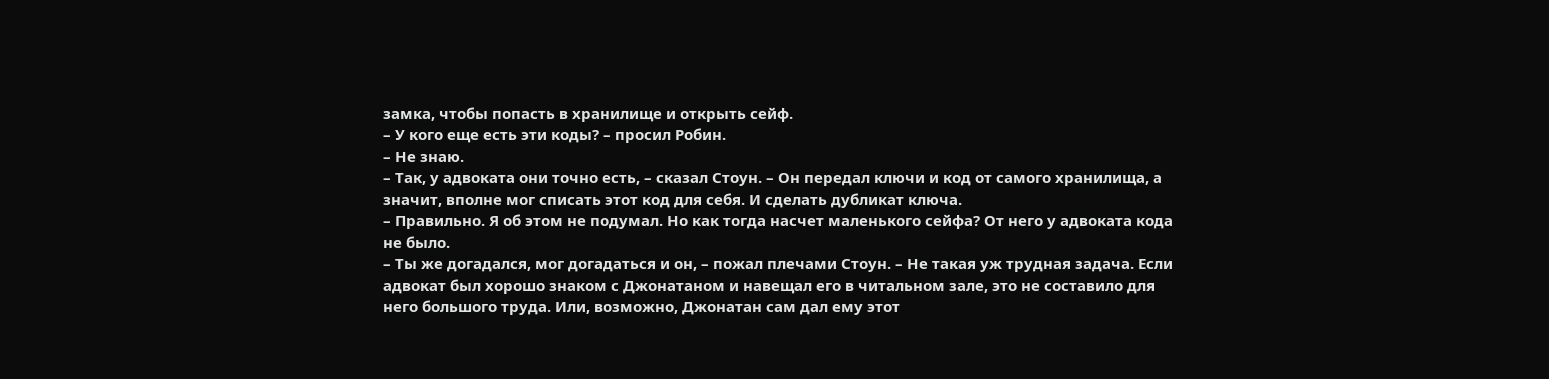замка, чтобы попасть в хранилище и открыть сейф.
– У кого еще есть эти коды? – просил Робин.
– Не знаю.
– Так, у адвоката они точно есть, – сказал Стоун. – Он передал ключи и код от самого хранилища, а значит, вполне мог списать этот код для себя. И сделать дубликат ключа.
– Правильно. Я об этом не подумал. Но как тогда насчет маленького сейфа? От него у адвоката кода не было.
– Ты же догадался, мог догадаться и он, – пожал плечами Стоун. – Не такая уж трудная задача. Если адвокат был хорошо знаком с Джонатаном и навещал его в читальном зале, это не составило для него большого труда. Или, возможно, Джонатан сам дал ему этот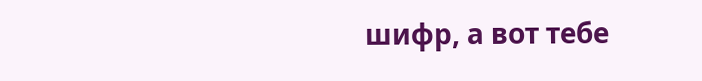шифр, а вот тебе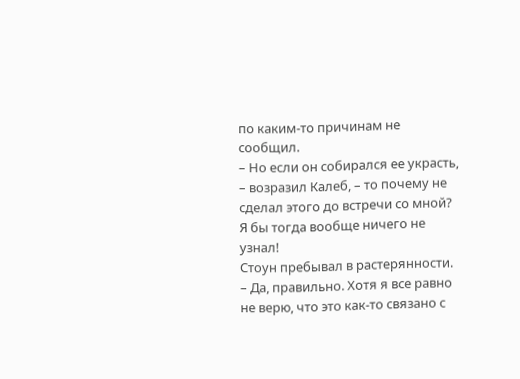по каким-то причинам не сообщил.
– Но если он собирался ее украсть, – возразил Калеб, – то почему не сделал этого до встречи со мной? Я бы тогда вообще ничего не узнал!
Стоун пребывал в растерянности.
– Да, правильно. Хотя я все равно не верю, что это как-то связано с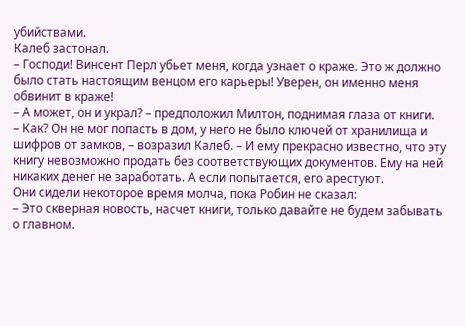убийствами.
Калеб застонал.
– Господи! Винсент Перл убьет меня, когда узнает о краже. Это ж должно было стать настоящим венцом его карьеры! Уверен, он именно меня обвинит в краже!
– А может, он и украл? – предположил Милтон, поднимая глаза от книги.
– Как? Он не мог попасть в дом, у него не было ключей от хранилища и шифров от замков, – возразил Калеб. – И ему прекрасно известно, что эту книгу невозможно продать без соответствующих документов. Ему на ней никаких денег не заработать. А если попытается, его арестуют.
Они сидели некоторое время молча, пока Робин не сказал:
– Это скверная новость, насчет книги, только давайте не будем забывать о главном.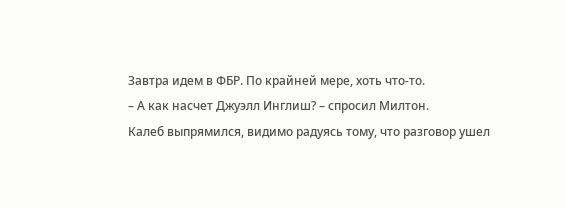Завтра идем в ФБР. По крайней мере, хоть что-то.
– А как насчет Джуэлл Инглиш? – спросил Милтон.
Калеб выпрямился, видимо радуясь тому, что разговор ушел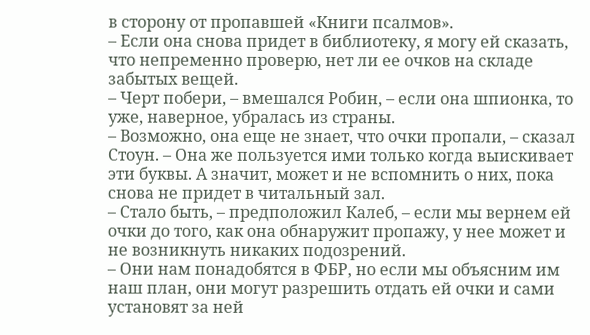в сторону от пропавшей «Книги псалмов».
– Если она снова придет в библиотеку, я могу ей сказать, что непременно проверю, нет ли ее очков на складе забытых вещей.
– Черт побери, – вмешался Робин, – если она шпионка, то уже, наверное, убралась из страны.
– Возможно, она еще не знает, что очки пропали, – сказал Стоун. – Она же пользуется ими только когда выискивает эти буквы. А значит, может и не вспомнить о них, пока снова не придет в читальный зал.
– Стало быть, – предположил Калеб, – если мы вернем ей очки до того, как она обнаружит пропажу, у нее может и не возникнуть никаких подозрений.
– Они нам понадобятся в ФБР, но если мы объясним им наш план, они могут разрешить отдать ей очки и сами установят за ней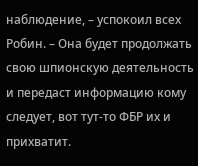наблюдение, – успокоил всех Робин. – Она будет продолжать свою шпионскую деятельность и передаст информацию кому следует, вот тут-то ФБР их и прихватит.